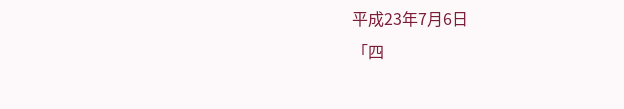平成23年7月6日
「四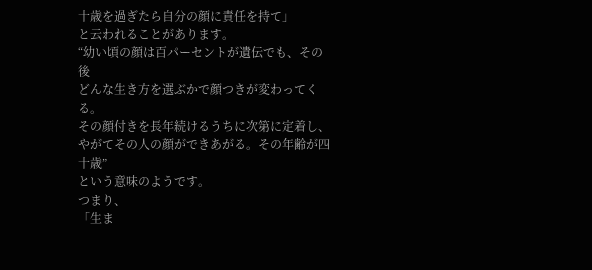十歳を過ぎたら自分の顔に責任を持て」
と云われることがあります。
“幼い頃の顔は百パーセントが遺伝でも、その後
どんな生き方を選ぶかで顔つきが変わってくる。
その顔付きを長年続けるうちに次第に定着し、
やがてその人の顔ができあがる。その年齢が四十歳”
という意味のようです。
つまり、
「生ま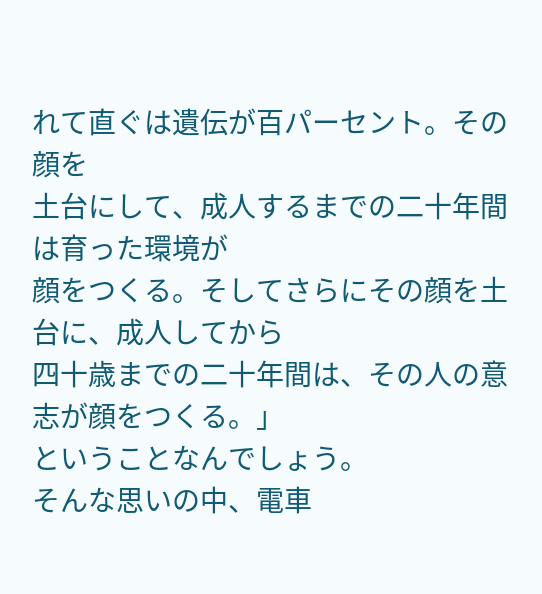れて直ぐは遺伝が百パーセント。その顔を
土台にして、成人するまでの二十年間は育った環境が
顔をつくる。そしてさらにその顔を土台に、成人してから
四十歳までの二十年間は、その人の意志が顔をつくる。」
ということなんでしょう。
そんな思いの中、電車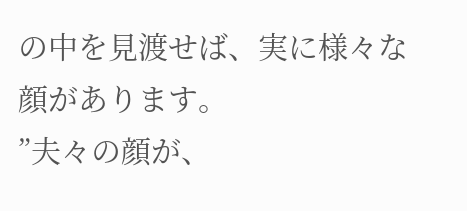の中を見渡せば、実に様々な
顔があります。
”夫々の顔が、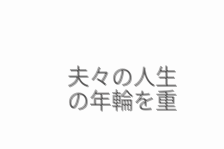夫々の人生の年輪を重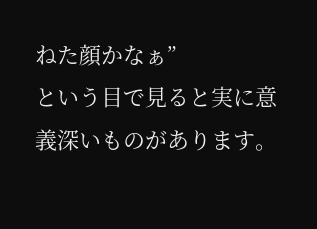ねた顔かなぁ”
という目で見ると実に意義深いものがあります。